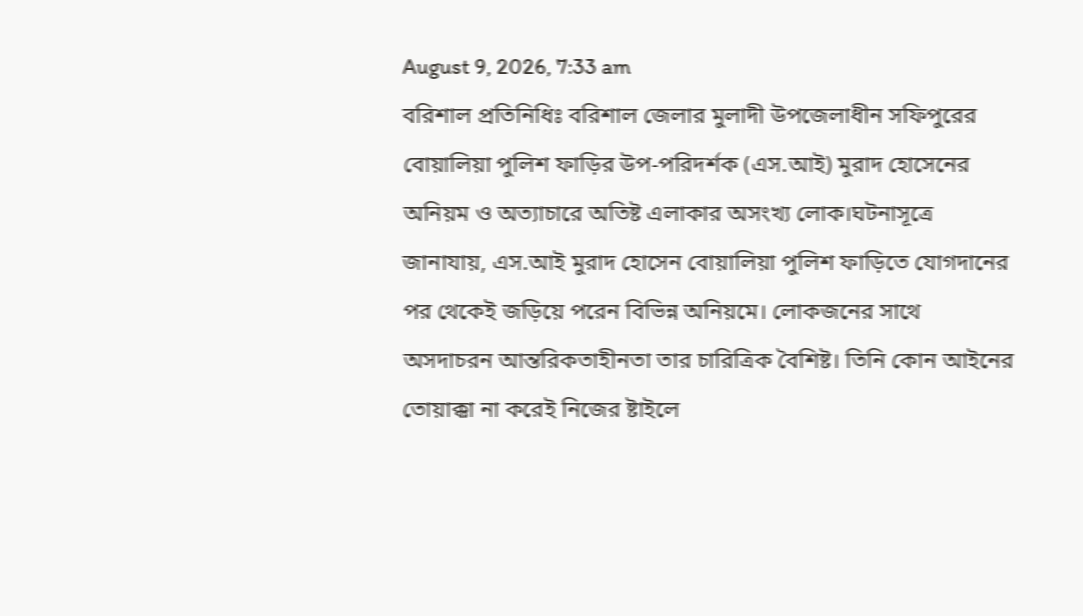August 9, 2026, 7:33 am
বরিশাল প্রতিনিধিঃ বরিশাল জেলার মুলাদী উপজেলাধীন সফিপুরের বোয়ালিয়া পুলিশ ফাড়ির উপ-পরিদর্শক (এস.আই) মুরাদ হোসেনের অনিয়ম ও অত্যাচারে অতিষ্ট এলাকার অসংখ্য লোক।ঘটনাসূত্রে জানাযায়, এস.আই মুরাদ হোসেন বোয়ালিয়া পুলিশ ফাড়িতে যোগদানের পর থেকেই জড়িয়ে পরেন বিভিন্ন অনিয়মে। লোকজনের সাথে অসদাচরন আন্তরিকতাহীনতা তার চারিত্রিক বৈশিষ্ট। তিনি কোন আইনের তোয়াক্কা না করেই নিজের ষ্টাইলে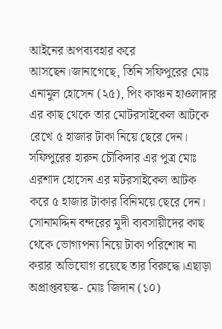আইনের অপব্যবহার করে আসছেন।জানাগেছে, তিনি সফিপুরের মোঃ এনামুল হোসেন (২৫), পিং কাঞ্চন হাওলাদার এর কাছ থেকে তার মোটরসাইকেল আটকে রেখে ৫ হাজার টাকা নিয়ে ছেরে দেন। সফিপুরের হারুন চৌকিদার এর পুত্র মোঃ এরশাদ হোসেন এর মটরসাইকেল আটক করে ৫ হাজার টাকার বিনিময়ে ছেরে দেন। সোনামদ্দিন বন্দরের মুদী ব্যবসায়ীদের কাছ থেকে ভোগ্যপন্য নিয়ে টাকা পরিশোধ না করার অভিযোগ রয়েছে তার বিরুদ্ধে।এছাড়া অপ্রাপ্তবয়স্ক- মোঃ জিদান (১০)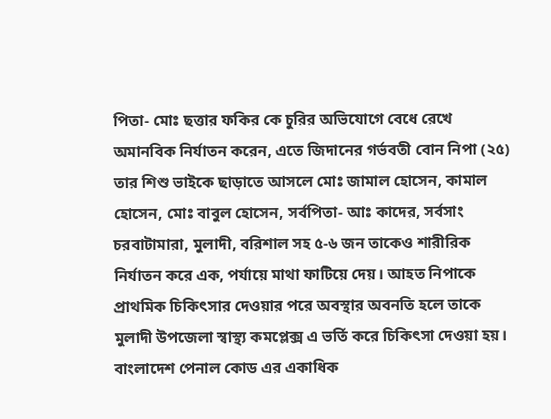পিতা- মোঃ ছত্তার ফকির কে চুরির অভিযোগে বেধে রেখে অমানবিক নির্যাতন করেন, এতে জিদানের গর্ভবতী বোন নিপা (২৫) তার শিশু ভাইকে ছাড়াতে আসলে মোঃ জামাল হোসেন, কামাল হোসেন, মোঃ বাবুল হোসেন, সর্বপিতা- আঃ কাদের, সর্বসাং চরবাটামারা, মুলাদী, বরিশাল সহ ৫-৬ জন তাকেও শারীরিক নির্যাতন করে এক, পর্যায়ে মাথা ফাটিয়ে দেয়। আহত নিপাকে প্রাথমিক চিকিৎসার দেওয়ার পরে অবস্থার অবনতি হলে তাকে মুলাদী উপজেলা স্বাস্থ্য কমপ্লেক্স এ ভর্তি করে চিকিৎসা দেওয়া হয়। বাংলাদেশ পেনাল কোড এর একাধিক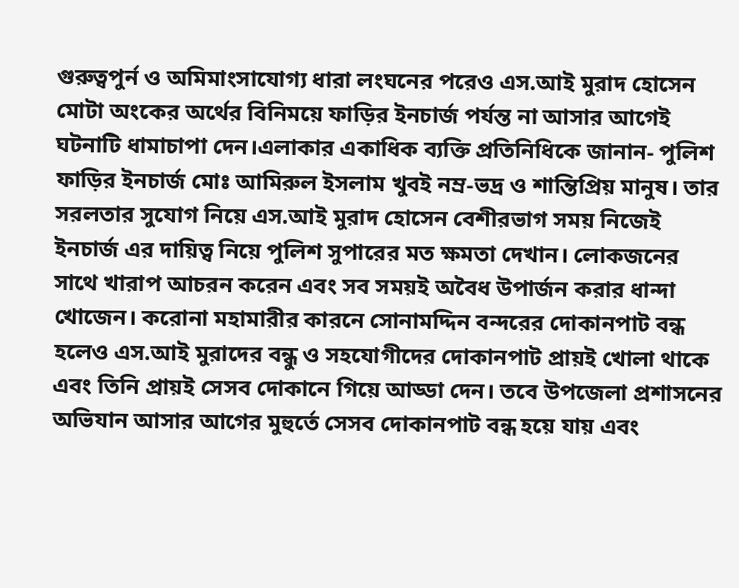গুরুত্বপুর্ন ও অমিমাংসাযোগ্য ধারা লংঘনের পরেও এস.আই মুরাদ হোসেন মোটা অংকের অর্থের বিনিময়ে ফাড়ির ইনচার্জ পর্যন্ত না আসার আগেই ঘটনাটি ধামাচাপা দেন।এলাকার একাধিক ব্যক্তি প্রতিনিধিকে জানান- পুলিশ ফাড়ির ইনচার্জ মোঃ আমিরুল ইসলাম খুবই নম্র-ভদ্র ও শান্তিপ্রিয় মানুষ। তার সরলতার সুযোগ নিয়ে এস.আই মুরাদ হোসেন বেশীরভাগ সময় নিজেই ইনচার্জ এর দায়িত্ব নিয়ে পুলিশ সুপারের মত ক্ষমতা দেখান। লোকজনের সাথে খারাপ আচরন করেন এবং সব সময়ই অবৈধ উপার্জন করার ধান্দা খোজেন। করোনা মহামারীর কারনে সোনামদ্দিন বন্দরের দোকানপাট বন্ধ হলেও এস.আই মুরাদের বন্ধু ও সহযোগীদের দোকানপাট প্রায়ই খোলা থাকে এবং তিনি প্রায়ই সেসব দোকানে গিয়ে আড্ডা দেন। তবে উপজেলা প্রশাসনের অভিযান আসার আগের মুহুর্তে সেসব দোকানপাট বন্ধ হয়ে যায় এবং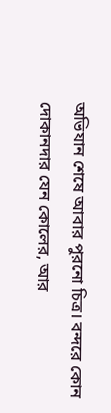অভিযান শেষে আবার পুরনো চিত্র। বন্দরে কোন দোকানদার যেন কোলের, আর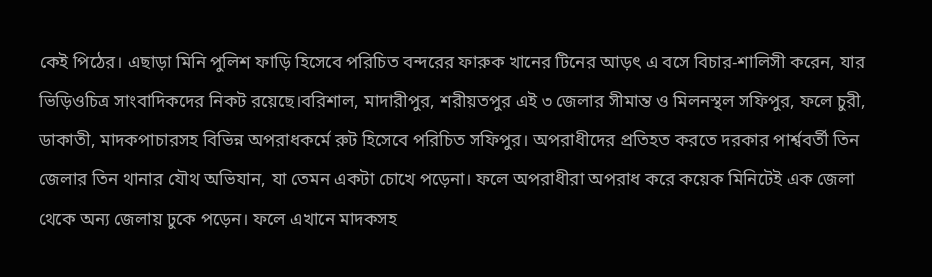কেই পিঠের। এছাড়া মিনি পুলিশ ফাড়ি হিসেবে পরিচিত বন্দরের ফারুক খানের টিনের আড়ৎ এ বসে বিচার-শালিসী করেন, যার ভিড়িওচিত্র সাংবাদিকদের নিকট রয়েছে।বরিশাল, মাদারীপুর, শরীয়তপুর এই ৩ জেলার সীমান্ত ও মিলনস্থল সফিপুর, ফলে চুরী, ডাকাতী, মাদকপাচারসহ বিভিন্ন অপরাধকর্মে রুট হিসেবে পরিচিত সফিপুর। অপরাধীদের প্রতিহত করতে দরকার পার্শ্ববর্তী তিন জেলার তিন থানার যৌথ অভিযান, যা তেমন একটা চোখে পড়েনা। ফলে অপরাধীরা অপরাধ করে কয়েক মিনিটেই এক জেলা থেকে অন্য জেলায় ঢুকে পড়েন। ফলে এখানে মাদকসহ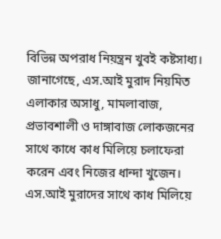বিভিন্ন অপরাধ নিয়ন্ত্রন খুবই কষ্টসাধ্য।
জানাগেছে, এস.আই মুরাদ নিয়মিত এলাকার অসাধু, মামলাবাজ, প্রভাবশালী ও দাঙ্গাবাজ লোকজনের সাথে কাধে কাধ মিলিয়ে চলাফেরা করেন এবং নিজের ধান্দা খুজেন। এস.আই মুরাদের সাথে কাধ মিলিয়ে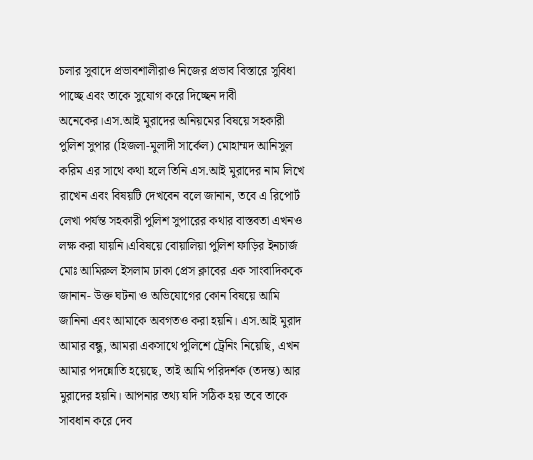চলার সুবাদে প্রভাবশালীরাও নিজের প্রভাব বিস্তারে সুবিধা পাচ্ছে এবং তাকে সুযোগ করে দিচ্ছেন দাবী অনেকের।এস.আই মুরাদের অনিয়মের বিষয়ে সহকারী পুলিশ সুপার (হিজলা-মুলাদী সার্কেল) মোহাম্মদ আনিসুল করিম এর সাথে কথা হলে তিনি এস.আই মুরাদের নাম লিখে রাখেন এবং বিষয়টি দেখবেন বলে জানান, তবে এ রিপোর্ট লেখা পর্যন্ত সহকারী পুলিশ সুপারের কথার বাস্তবতা এখনও লক্ষ করা যায়নি।এবিষয়ে বোয়ালিয়া পুলিশ ফাড়ির ইনচার্জ মোঃ আমিরুল ইসলাম ঢাকা প্রেস ক্লাবের এক সাংবাদিককে জানান- উক্ত ঘটনা ও অভিযোগের কোন বিষয়ে আমি জানিনা এবং আমাকে অবগতও করা হয়নি। এস.আই মুরাদ আমার বন্ধু, আমরা একসাথে পুলিশে ট্রেনিং নিয়েছি, এখন আমার পদন্নোতি হয়েছে, তাই আমি পরিদর্শক (তদন্ত) আর মুরাদের হয়নি। আপনার তথ্য যদি সঠিক হয় তবে তাকে সাবধান করে দেব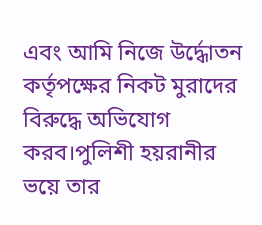এবং আমি নিজে উর্দ্ধোতন কর্তৃপক্ষের নিকট মুরাদের বিরুদ্ধে অভিযোগ করব।পুলিশী হয়রানীর ভয়ে তার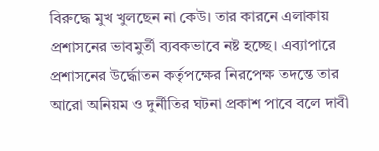বিরুদ্ধে মুখ খুলছেন না কেউ। তার কারনে এলাকায় প্রশাসনের ভাবমুর্তী ব্যবকভাবে নষ্ট হচ্ছে। এব্যাপারে প্রশাসনের উর্দ্ধোতন কর্তৃপক্ষের নিরপেক্ষ তদন্তে তার আরো অনিয়ম ও দুর্নীতির ঘটনা প্রকাশ পাবে বলে দাবী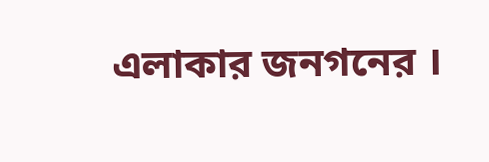এলাকার জনগনের ।